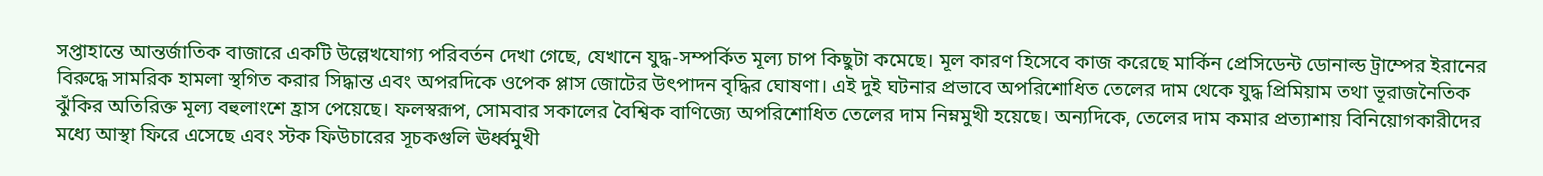সপ্তাহান্তে আন্তর্জাতিক বাজারে একটি উল্লেখযোগ্য পরিবর্তন দেখা গেছে, যেখানে যুদ্ধ-সম্পর্কিত মূল্য চাপ কিছুটা কমেছে। মূল কারণ হিসেবে কাজ করেছে মার্কিন প্রেসিডেন্ট ডোনাল্ড ট্রাম্পের ইরানের বিরুদ্ধে সামরিক হামলা স্থগিত করার সিদ্ধান্ত এবং অপরদিকে ওপেক প্লাস জোটের উৎপাদন বৃদ্ধির ঘোষণা। এই দুই ঘটনার প্রভাবে অপরিশোধিত তেলের দাম থেকে যুদ্ধ প্রিমিয়াম তথা ভূরাজনৈতিক ঝুঁকির অতিরিক্ত মূল্য বহুলাংশে হ্রাস পেয়েছে। ফলস্বরূপ, সোমবার সকালের বৈশ্বিক বাণিজ্যে অপরিশোধিত তেলের দাম নিম্নমুখী হয়েছে। অন্যদিকে, তেলের দাম কমার প্রত্যাশায় বিনিয়োগকারীদের মধ্যে আস্থা ফিরে এসেছে এবং স্টক ফিউচারের সূচকগুলি ঊর্ধ্বমুখী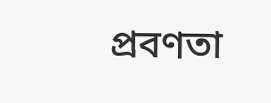প্রবণতা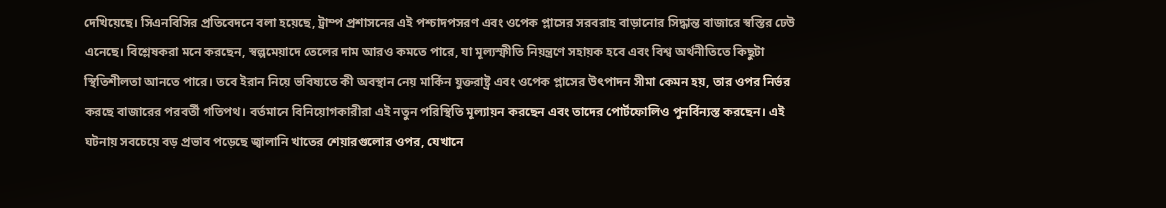দেখিয়েছে। সিএনবিসির প্রতিবেদনে বলা হয়েছে, ট্রাম্প প্রশাসনের এই পশ্চাদপসরণ এবং ওপেক প্লাসের সরবরাহ বাড়ানোর সিদ্ধান্ত বাজারে স্বস্তির ঢেউ এনেছে। বিশ্লেষকরা মনে করছেন, স্বল্পমেয়াদে তেলের দাম আরও কমতে পারে, যা মূল্যস্ফীতি নিয়ন্ত্রণে সহায়ক হবে এবং বিশ্ব অর্থনীতিতে কিছুটা স্থিতিশীলতা আনতে পারে। তবে ইরান নিয়ে ভবিষ্যতে কী অবস্থান নেয় মার্কিন যুক্তরাষ্ট্র এবং ওপেক প্লাসের উৎপাদন সীমা কেমন হয়, তার ওপর নির্ভর করছে বাজারের পরবর্তী গতিপথ। বর্তমানে বিনিয়োগকারীরা এই নতুন পরিস্থিতি মূল্যায়ন করছেন এবং তাদের পোর্টফোলিও পুনর্বিন্যস্ত করছেন। এই ঘটনায় সবচেয়ে বড় প্রভাব পড়েছে জ্বালানি খাতের শেয়ারগুলোর ওপর, যেখানে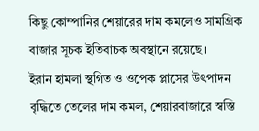কিছু কোম্পানির শেয়ারের দাম কমলেও সামগ্রিক বাজার সূচক ইতিবাচক অবস্থানে রয়েছে।
ইরান হামলা স্থগিত ও ওপেক প্লাসের উৎপাদন বৃদ্ধিতে তেলের দাম কমল, শেয়ারবাজারে স্বস্তি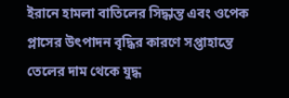ইরানে হামলা বাতিলের সিদ্ধান্ত এবং ওপেক প্লাসের উৎপাদন বৃদ্ধির কারণে সপ্তাহান্তে তেলের দাম থেকে যুদ্ধ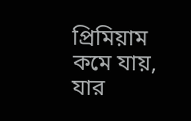প্রিমিয়াম কমে যায়, যার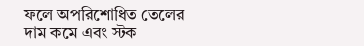ফলে অপরিশোধিত তেলের দাম কমে এবং স্টক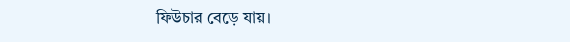ফিউচার বেড়ে যায়।